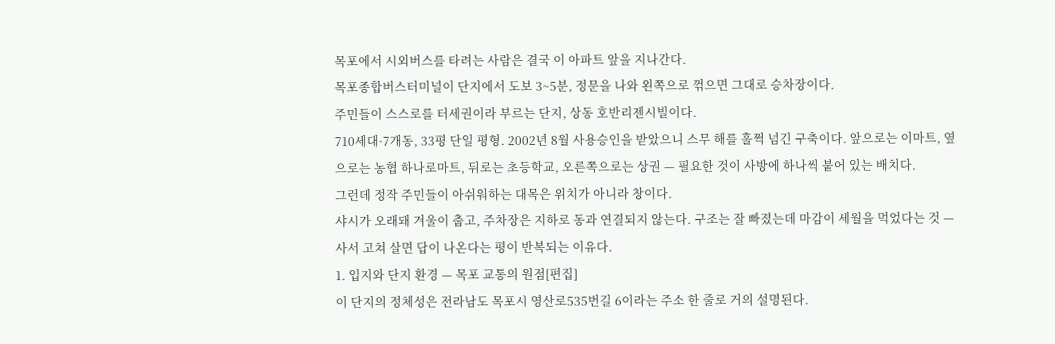목포에서 시외버스를 타려는 사람은 결국 이 아파트 앞을 지나간다.
목포종합버스터미널이 단지에서 도보 3~5분, 정문을 나와 왼쪽으로 꺾으면 그대로 승차장이다.
주민들이 스스로를 터세권이라 부르는 단지, 상동 호반리젠시빌이다.
710세대·7개동, 33평 단일 평형. 2002년 8월 사용승인을 받았으니 스무 해를 훌쩍 넘긴 구축이다. 앞으로는 이마트, 옆으로는 농협 하나로마트, 뒤로는 초등학교, 오른쪽으로는 상권 — 필요한 것이 사방에 하나씩 붙어 있는 배치다.
그런데 정작 주민들이 아쉬워하는 대목은 위치가 아니라 창이다.
샤시가 오래돼 겨울이 춥고, 주차장은 지하로 동과 연결되지 않는다. 구조는 잘 빠졌는데 마감이 세월을 먹었다는 것 — 사서 고쳐 살면 답이 나온다는 평이 반복되는 이유다.
1. 입지와 단지 환경 — 목포 교통의 원점[편집]
이 단지의 정체성은 전라남도 목포시 영산로535번길 6이라는 주소 한 줄로 거의 설명된다.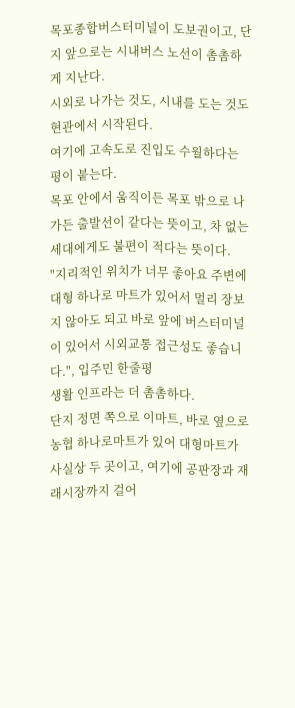목포종합버스터미널이 도보권이고, 단지 앞으로는 시내버스 노선이 촘촘하게 지난다.
시외로 나가는 것도, 시내를 도는 것도 현관에서 시작된다.
여기에 고속도로 진입도 수월하다는 평이 붙는다.
목포 안에서 움직이든 목포 밖으로 나가든 출발선이 같다는 뜻이고, 차 없는 세대에게도 불편이 적다는 뜻이다.
"지리적인 위치가 너무 좋아요 주변에 대형 하나로 마트가 있어서 멀리 장보지 않아도 되고 바로 앞에 버스터미널이 있어서 시외교통 접근성도 좋습니다.", 입주민 한줄평
생활 인프라는 더 촘촘하다.
단지 정면 쪽으로 이마트, 바로 옆으로 농협 하나로마트가 있어 대형마트가 사실상 두 곳이고, 여기에 공판장과 재래시장까지 걸어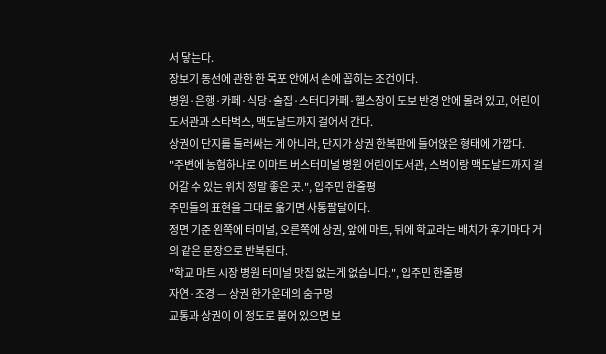서 닿는다.
장보기 동선에 관한 한 목포 안에서 손에 꼽히는 조건이다.
병원·은행·카페·식당·술집·스터디카페·헬스장이 도보 반경 안에 몰려 있고, 어린이도서관과 스타벅스, 맥도날드까지 걸어서 간다.
상권이 단지를 둘러싸는 게 아니라, 단지가 상권 한복판에 들어앉은 형태에 가깝다.
"주변에 농협하나로 이마트 버스터미널 병원 어린이도서관, 스벅이랑 맥도날드까지 걸어갈 수 있는 위치 정말 좋은 곳.", 입주민 한줄평
주민들의 표현을 그대로 옮기면 사통팔달이다.
정면 기준 왼쪽에 터미널, 오른쪽에 상권, 앞에 마트, 뒤에 학교라는 배치가 후기마다 거의 같은 문장으로 반복된다.
"학교 마트 시장 병원 터미널 맛집 없는게 없습니다.", 입주민 한줄평
자연·조경 — 상권 한가운데의 숨구멍
교통과 상권이 이 정도로 붙어 있으면 보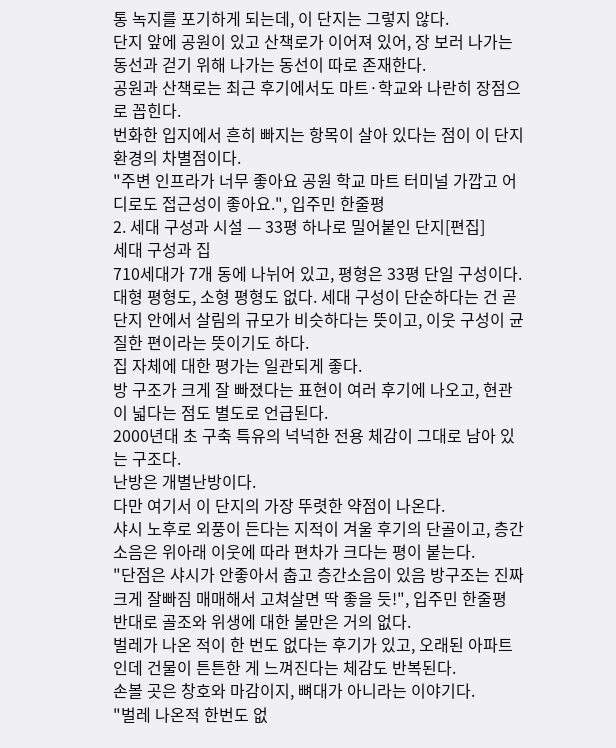통 녹지를 포기하게 되는데, 이 단지는 그렇지 않다.
단지 앞에 공원이 있고 산책로가 이어져 있어, 장 보러 나가는 동선과 걷기 위해 나가는 동선이 따로 존재한다.
공원과 산책로는 최근 후기에서도 마트·학교와 나란히 장점으로 꼽힌다.
번화한 입지에서 흔히 빠지는 항목이 살아 있다는 점이 이 단지 환경의 차별점이다.
"주변 인프라가 너무 좋아요 공원 학교 마트 터미널 가깝고 어디로도 접근성이 좋아요.", 입주민 한줄평
2. 세대 구성과 시설 — 33평 하나로 밀어붙인 단지[편집]
세대 구성과 집
710세대가 7개 동에 나뉘어 있고, 평형은 33평 단일 구성이다. 대형 평형도, 소형 평형도 없다. 세대 구성이 단순하다는 건 곧 단지 안에서 살림의 규모가 비슷하다는 뜻이고, 이웃 구성이 균질한 편이라는 뜻이기도 하다.
집 자체에 대한 평가는 일관되게 좋다.
방 구조가 크게 잘 빠졌다는 표현이 여러 후기에 나오고, 현관이 넓다는 점도 별도로 언급된다.
2000년대 초 구축 특유의 넉넉한 전용 체감이 그대로 남아 있는 구조다.
난방은 개별난방이다.
다만 여기서 이 단지의 가장 뚜렷한 약점이 나온다.
샤시 노후로 외풍이 든다는 지적이 겨울 후기의 단골이고, 층간소음은 위아래 이웃에 따라 편차가 크다는 평이 붙는다.
"단점은 샤시가 안좋아서 춥고 층간소음이 있음 방구조는 진짜 크게 잘빠짐 매매해서 고쳐살면 딱 좋을 듯!", 입주민 한줄평
반대로 골조와 위생에 대한 불만은 거의 없다.
벌레가 나온 적이 한 번도 없다는 후기가 있고, 오래된 아파트인데 건물이 튼튼한 게 느껴진다는 체감도 반복된다.
손볼 곳은 창호와 마감이지, 뼈대가 아니라는 이야기다.
"벌레 나온적 한번도 없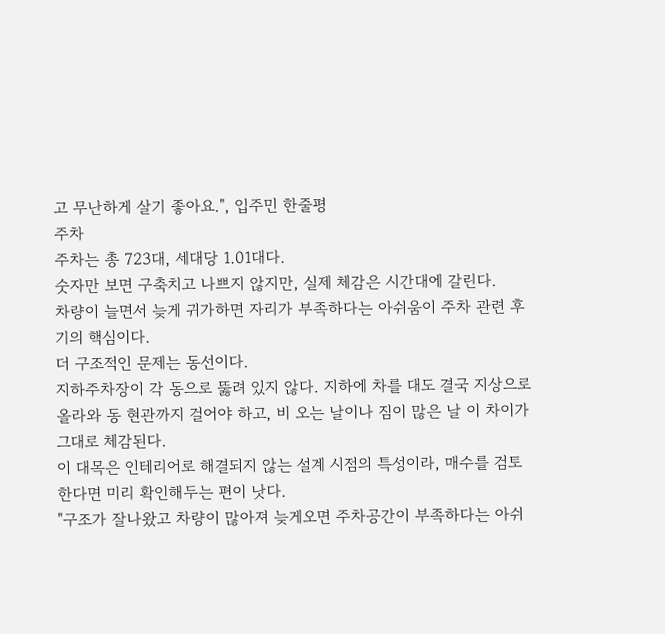고 무난하게 살기 좋아요.", 입주민 한줄평
주차
주차는 총 723대, 세대당 1.01대다.
숫자만 보면 구축치고 나쁘지 않지만, 실제 체감은 시간대에 갈린다.
차량이 늘면서 늦게 귀가하면 자리가 부족하다는 아쉬움이 주차 관련 후기의 핵심이다.
더 구조적인 문제는 동선이다.
지하주차장이 각 동으로 뚫려 있지 않다. 지하에 차를 대도 결국 지상으로 올라와 동 현관까지 걸어야 하고, 비 오는 날이나 짐이 많은 날 이 차이가 그대로 체감된다.
이 대목은 인테리어로 해결되지 않는 설계 시점의 특성이라, 매수를 검토한다면 미리 확인해두는 편이 낫다.
"구조가 잘나왔고 차량이 많아져 늦게오면 주차공간이 부족하다는 아쉬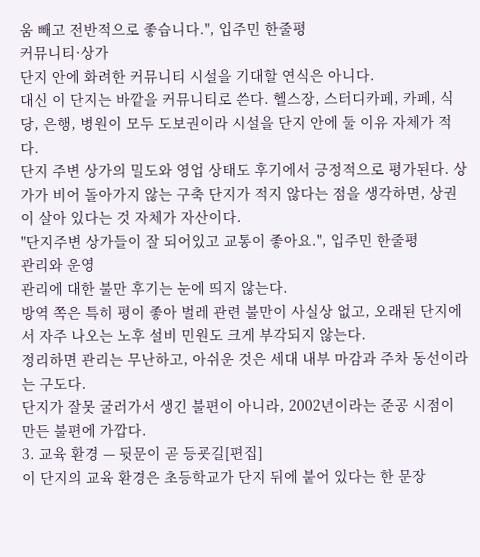움 빼고 전반적으로 좋습니다.", 입주민 한줄평
커뮤니티·상가
단지 안에 화려한 커뮤니티 시설을 기대할 연식은 아니다.
대신 이 단지는 바깥을 커뮤니티로 쓴다. 헬스장, 스터디카페, 카페, 식당, 은행, 병원이 모두 도보권이라 시설을 단지 안에 둘 이유 자체가 적다.
단지 주변 상가의 밀도와 영업 상태도 후기에서 긍정적으로 평가된다. 상가가 비어 돌아가지 않는 구축 단지가 적지 않다는 점을 생각하면, 상권이 살아 있다는 것 자체가 자산이다.
"단지주변 상가들이 잘 되어있고 교통이 좋아요.", 입주민 한줄평
관리와 운영
관리에 대한 불만 후기는 눈에 띄지 않는다.
방역 쪽은 특히 평이 좋아 벌레 관련 불만이 사실상 없고, 오래된 단지에서 자주 나오는 노후 설비 민원도 크게 부각되지 않는다.
정리하면 관리는 무난하고, 아쉬운 것은 세대 내부 마감과 주차 동선이라는 구도다.
단지가 잘못 굴러가서 생긴 불편이 아니라, 2002년이라는 준공 시점이 만든 불편에 가깝다.
3. 교육 환경 — 뒷문이 곧 등굣길[편집]
이 단지의 교육 환경은 초등학교가 단지 뒤에 붙어 있다는 한 문장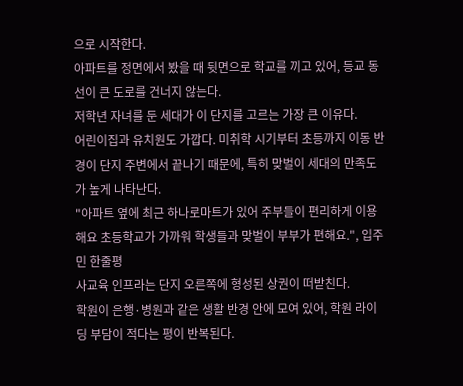으로 시작한다.
아파트를 정면에서 봤을 때 뒷면으로 학교를 끼고 있어, 등교 동선이 큰 도로를 건너지 않는다.
저학년 자녀를 둔 세대가 이 단지를 고르는 가장 큰 이유다.
어린이집과 유치원도 가깝다. 미취학 시기부터 초등까지 이동 반경이 단지 주변에서 끝나기 때문에, 특히 맞벌이 세대의 만족도가 높게 나타난다.
"아파트 옆에 최근 하나로마트가 있어 주부들이 편리하게 이용해요 초등학교가 가까워 학생들과 맞벌이 부부가 편해요.", 입주민 한줄평
사교육 인프라는 단지 오른쪽에 형성된 상권이 떠받친다.
학원이 은행·병원과 같은 생활 반경 안에 모여 있어, 학원 라이딩 부담이 적다는 평이 반복된다.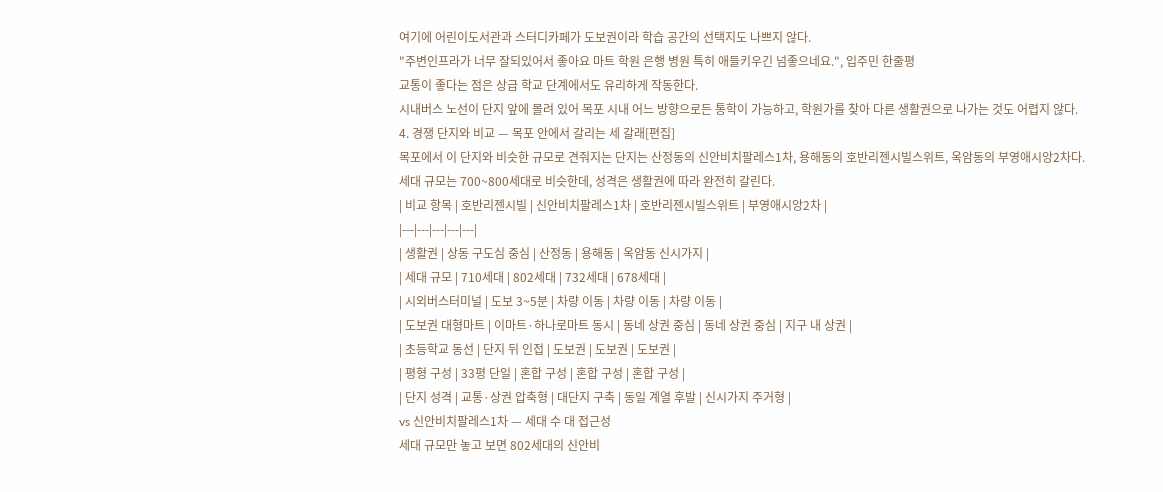여기에 어린이도서관과 스터디카페가 도보권이라 학습 공간의 선택지도 나쁘지 않다.
"주변인프라가 너무 잘되있어서 좋아요 마트 학원 은행 병원 특히 애들키우긴 넘좋으네요.", 입주민 한줄평
교통이 좋다는 점은 상급 학교 단계에서도 유리하게 작동한다.
시내버스 노선이 단지 앞에 몰려 있어 목포 시내 어느 방향으로든 통학이 가능하고, 학원가를 찾아 다른 생활권으로 나가는 것도 어렵지 않다.
4. 경쟁 단지와 비교 — 목포 안에서 갈리는 세 갈래[편집]
목포에서 이 단지와 비슷한 규모로 견줘지는 단지는 산정동의 신안비치팔레스1차, 용해동의 호반리젠시빌스위트, 옥암동의 부영애시앙2차다.
세대 규모는 700~800세대로 비슷한데, 성격은 생활권에 따라 완전히 갈린다.
| 비교 항목 | 호반리젠시빌 | 신안비치팔레스1차 | 호반리젠시빌스위트 | 부영애시앙2차 |
|---|---|---|---|---|
| 생활권 | 상동 구도심 중심 | 산정동 | 용해동 | 옥암동 신시가지 |
| 세대 규모 | 710세대 | 802세대 | 732세대 | 678세대 |
| 시외버스터미널 | 도보 3~5분 | 차량 이동 | 차량 이동 | 차량 이동 |
| 도보권 대형마트 | 이마트·하나로마트 동시 | 동네 상권 중심 | 동네 상권 중심 | 지구 내 상권 |
| 초등학교 동선 | 단지 뒤 인접 | 도보권 | 도보권 | 도보권 |
| 평형 구성 | 33평 단일 | 혼합 구성 | 혼합 구성 | 혼합 구성 |
| 단지 성격 | 교통·상권 압축형 | 대단지 구축 | 동일 계열 후발 | 신시가지 주거형 |
vs 신안비치팔레스1차 — 세대 수 대 접근성
세대 규모만 놓고 보면 802세대의 신안비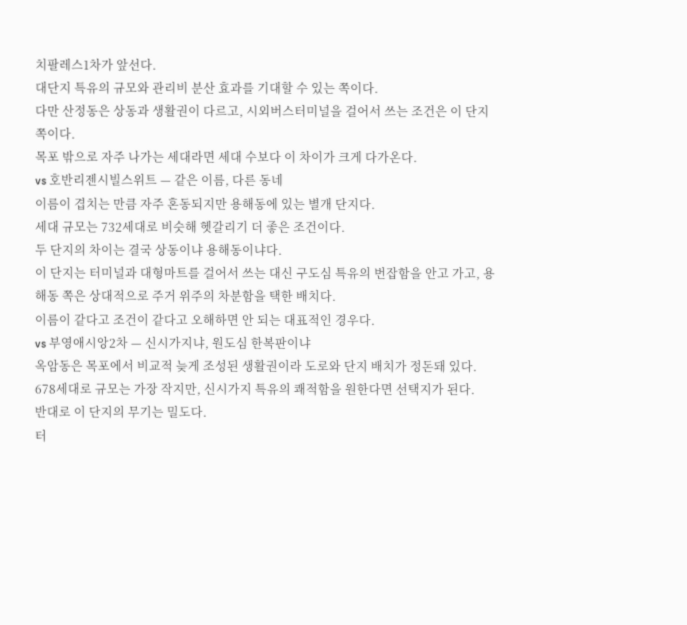치팔레스1차가 앞선다.
대단지 특유의 규모와 관리비 분산 효과를 기대할 수 있는 쪽이다.
다만 산정동은 상동과 생활권이 다르고, 시외버스터미널을 걸어서 쓰는 조건은 이 단지 쪽이다.
목포 밖으로 자주 나가는 세대라면 세대 수보다 이 차이가 크게 다가온다.
vs 호반리젠시빌스위트 — 같은 이름, 다른 동네
이름이 겹치는 만큼 자주 혼동되지만 용해동에 있는 별개 단지다.
세대 규모는 732세대로 비슷해 헷갈리기 더 좋은 조건이다.
두 단지의 차이는 결국 상동이냐 용해동이냐다.
이 단지는 터미널과 대형마트를 걸어서 쓰는 대신 구도심 특유의 번잡함을 안고 가고, 용해동 쪽은 상대적으로 주거 위주의 차분함을 택한 배치다.
이름이 같다고 조건이 같다고 오해하면 안 되는 대표적인 경우다.
vs 부영애시앙2차 — 신시가지냐, 원도심 한복판이냐
옥암동은 목포에서 비교적 늦게 조성된 생활권이라 도로와 단지 배치가 정돈돼 있다.
678세대로 규모는 가장 작지만, 신시가지 특유의 쾌적함을 원한다면 선택지가 된다.
반대로 이 단지의 무기는 밀도다.
터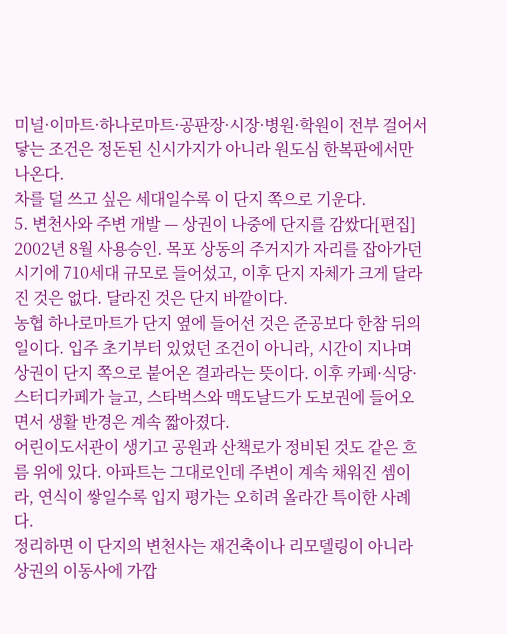미널·이마트·하나로마트·공판장·시장·병원·학원이 전부 걸어서 닿는 조건은 정돈된 신시가지가 아니라 원도심 한복판에서만 나온다.
차를 덜 쓰고 싶은 세대일수록 이 단지 쪽으로 기운다.
5. 변천사와 주변 개발 — 상권이 나중에 단지를 감쌌다[편집]
2002년 8월 사용승인. 목포 상동의 주거지가 자리를 잡아가던 시기에 710세대 규모로 들어섰고, 이후 단지 자체가 크게 달라진 것은 없다. 달라진 것은 단지 바깥이다.
농협 하나로마트가 단지 옆에 들어선 것은 준공보다 한참 뒤의 일이다. 입주 초기부터 있었던 조건이 아니라, 시간이 지나며 상권이 단지 쪽으로 붙어온 결과라는 뜻이다. 이후 카페·식당·스터디카페가 늘고, 스타벅스와 맥도날드가 도보권에 들어오면서 생활 반경은 계속 짧아졌다.
어린이도서관이 생기고 공원과 산책로가 정비된 것도 같은 흐름 위에 있다. 아파트는 그대로인데 주변이 계속 채워진 셈이라, 연식이 쌓일수록 입지 평가는 오히려 올라간 특이한 사례다.
정리하면 이 단지의 변천사는 재건축이나 리모델링이 아니라 상권의 이동사에 가깝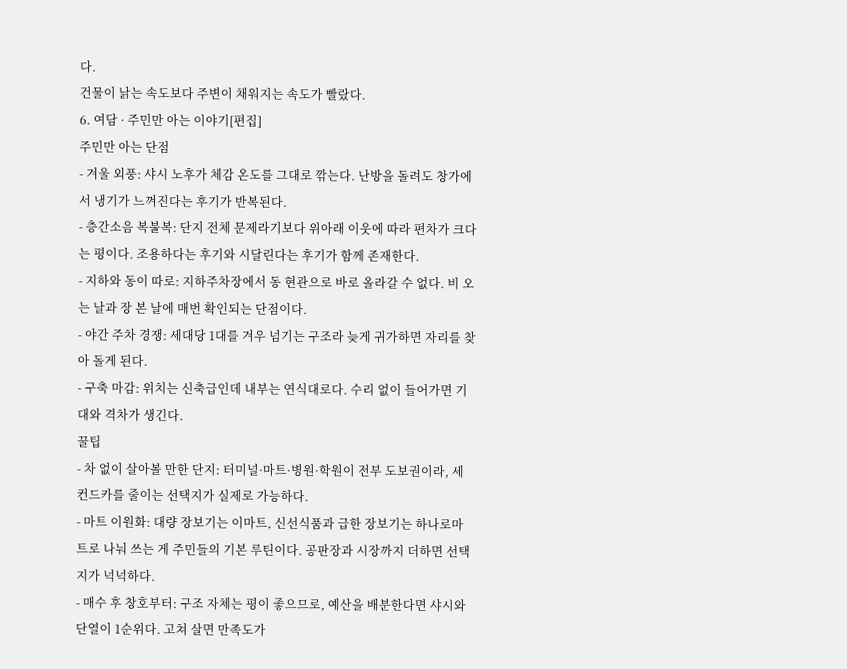다.
건물이 낡는 속도보다 주변이 채워지는 속도가 빨랐다.
6. 여담 · 주민만 아는 이야기[편집]
주민만 아는 단점
- 겨울 외풍: 샤시 노후가 체감 온도를 그대로 깎는다. 난방을 돌려도 창가에서 냉기가 느껴진다는 후기가 반복된다.
- 층간소음 복불복: 단지 전체 문제라기보다 위아래 이웃에 따라 편차가 크다는 평이다. 조용하다는 후기와 시달린다는 후기가 함께 존재한다.
- 지하와 동이 따로: 지하주차장에서 동 현관으로 바로 올라갈 수 없다. 비 오는 날과 장 본 날에 매번 확인되는 단점이다.
- 야간 주차 경쟁: 세대당 1대를 겨우 넘기는 구조라 늦게 귀가하면 자리를 찾아 돌게 된다.
- 구축 마감: 위치는 신축급인데 내부는 연식대로다. 수리 없이 들어가면 기대와 격차가 생긴다.
꿀팁
- 차 없이 살아볼 만한 단지: 터미널·마트·병원·학원이 전부 도보권이라, 세컨드카를 줄이는 선택지가 실제로 가능하다.
- 마트 이원화: 대량 장보기는 이마트, 신선식품과 급한 장보기는 하나로마트로 나눠 쓰는 게 주민들의 기본 루틴이다. 공판장과 시장까지 더하면 선택지가 넉넉하다.
- 매수 후 창호부터: 구조 자체는 평이 좋으므로, 예산을 배분한다면 샤시와 단열이 1순위다. 고쳐 살면 만족도가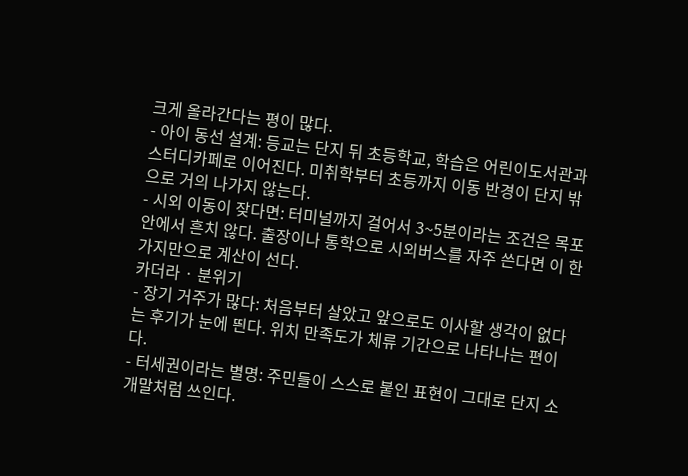크게 올라간다는 평이 많다.
- 아이 동선 설계: 등교는 단지 뒤 초등학교, 학습은 어린이도서관과 스터디카페로 이어진다. 미취학부터 초등까지 이동 반경이 단지 밖으로 거의 나가지 않는다.
- 시외 이동이 잦다면: 터미널까지 걸어서 3~5분이라는 조건은 목포 안에서 흔치 않다. 출장이나 통학으로 시외버스를 자주 쓴다면 이 한 가지만으로 계산이 선다.
카더라 · 분위기
- 장기 거주가 많다: 처음부터 살았고 앞으로도 이사할 생각이 없다는 후기가 눈에 띈다. 위치 만족도가 체류 기간으로 나타나는 편이다.
- 터세권이라는 별명: 주민들이 스스로 붙인 표현이 그대로 단지 소개말처럼 쓰인다.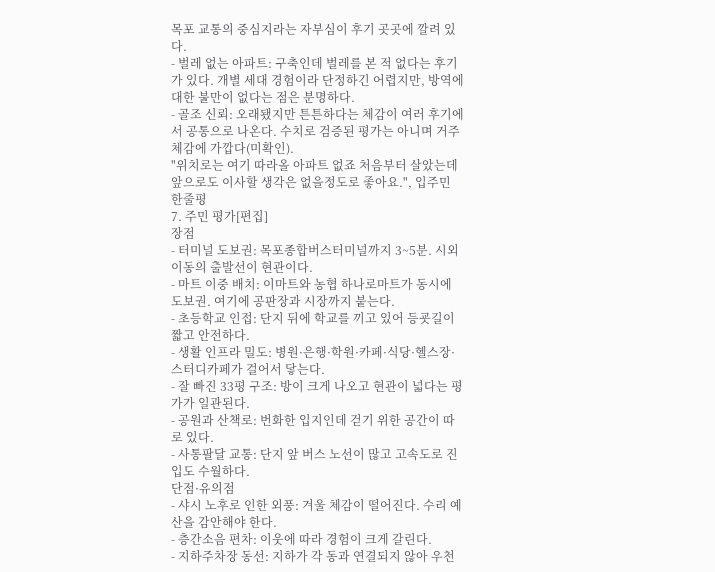목포 교통의 중심지라는 자부심이 후기 곳곳에 깔려 있다.
- 벌레 없는 아파트: 구축인데 벌레를 본 적 없다는 후기가 있다. 개별 세대 경험이라 단정하긴 어렵지만, 방역에 대한 불만이 없다는 점은 분명하다.
- 골조 신뢰: 오래됐지만 튼튼하다는 체감이 여러 후기에서 공통으로 나온다. 수치로 검증된 평가는 아니며 거주 체감에 가깝다(미확인).
"위치로는 여기 따라올 아파트 없죠 처음부터 살았는데 앞으로도 이사할 생각은 없을정도로 좋아요.", 입주민 한줄평
7. 주민 평가[편집]
장점
- 터미널 도보권: 목포종합버스터미널까지 3~5분. 시외 이동의 출발선이 현관이다.
- 마트 이중 배치: 이마트와 농협 하나로마트가 동시에 도보권. 여기에 공판장과 시장까지 붙는다.
- 초등학교 인접: 단지 뒤에 학교를 끼고 있어 등굣길이 짧고 안전하다.
- 생활 인프라 밀도: 병원·은행·학원·카페·식당·헬스장·스터디카페가 걸어서 닿는다.
- 잘 빠진 33평 구조: 방이 크게 나오고 현관이 넓다는 평가가 일관된다.
- 공원과 산책로: 번화한 입지인데 걷기 위한 공간이 따로 있다.
- 사통팔달 교통: 단지 앞 버스 노선이 많고 고속도로 진입도 수월하다.
단점·유의점
- 샤시 노후로 인한 외풍: 겨울 체감이 떨어진다. 수리 예산을 감안해야 한다.
- 층간소음 편차: 이웃에 따라 경험이 크게 갈린다.
- 지하주차장 동선: 지하가 각 동과 연결되지 않아 우천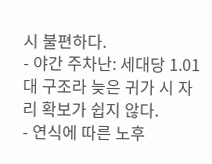시 불편하다.
- 야간 주차난: 세대당 1.01대 구조라 늦은 귀가 시 자리 확보가 쉽지 않다.
- 연식에 따른 노후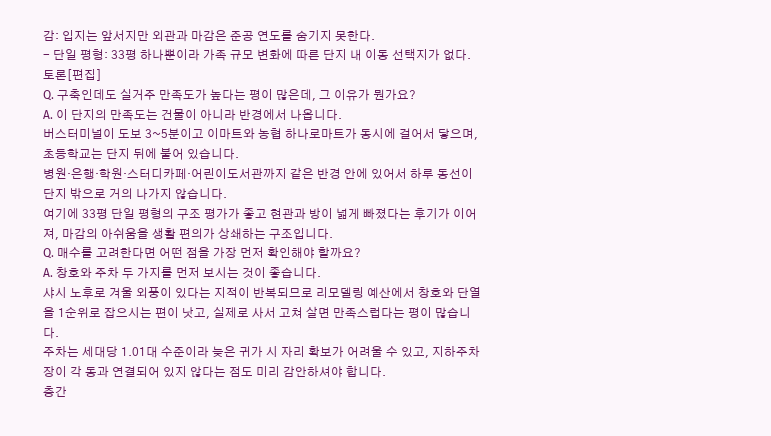감: 입지는 앞서지만 외관과 마감은 준공 연도를 숨기지 못한다.
- 단일 평형: 33평 하나뿐이라 가족 규모 변화에 따른 단지 내 이동 선택지가 없다.
토론[편집]
Q. 구축인데도 실거주 만족도가 높다는 평이 많은데, 그 이유가 뭔가요?
A. 이 단지의 만족도는 건물이 아니라 반경에서 나옵니다.
버스터미널이 도보 3~5분이고 이마트와 농협 하나로마트가 동시에 걸어서 닿으며, 초등학교는 단지 뒤에 붙어 있습니다.
병원·은행·학원·스터디카페·어린이도서관까지 같은 반경 안에 있어서 하루 동선이 단지 밖으로 거의 나가지 않습니다.
여기에 33평 단일 평형의 구조 평가가 좋고 현관과 방이 넓게 빠졌다는 후기가 이어져, 마감의 아쉬움을 생활 편의가 상쇄하는 구조입니다.
Q. 매수를 고려한다면 어떤 점을 가장 먼저 확인해야 할까요?
A. 창호와 주차 두 가지를 먼저 보시는 것이 좋습니다.
샤시 노후로 겨울 외풍이 있다는 지적이 반복되므로 리모델링 예산에서 창호와 단열을 1순위로 잡으시는 편이 낫고, 실제로 사서 고쳐 살면 만족스럽다는 평이 많습니다.
주차는 세대당 1.01대 수준이라 늦은 귀가 시 자리 확보가 어려울 수 있고, 지하주차장이 각 동과 연결되어 있지 않다는 점도 미리 감안하셔야 합니다.
층간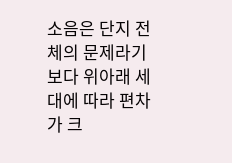소음은 단지 전체의 문제라기보다 위아래 세대에 따라 편차가 크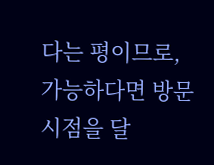다는 평이므로, 가능하다면 방문 시점을 달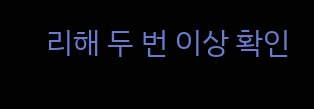리해 두 번 이상 확인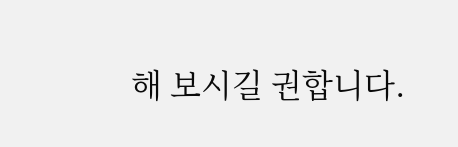해 보시길 권합니다.